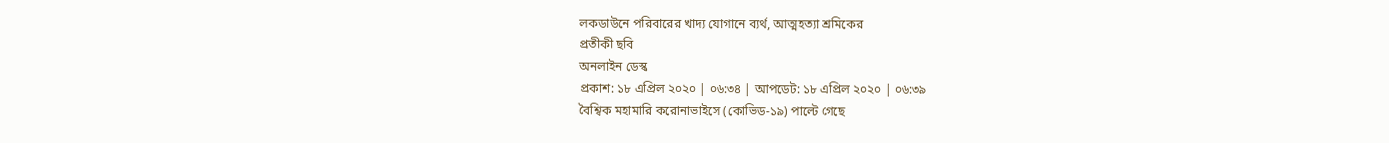লকডাউনে পরিবারের খাদ্য যোগানে ব্যর্থ, আত্মহত্যা শ্রমিকের
প্রতীকী ছবি
অনলাইন ডেস্ক
প্রকাশ: ১৮ এপ্রিল ২০২০ | ০৬:৩৪ | আপডেট: ১৮ এপ্রিল ২০২০ | ০৬:৩৯
বৈশ্বিক মহামারি করোনাভাইসে (কোভিড-১৯) পাল্টে গেছে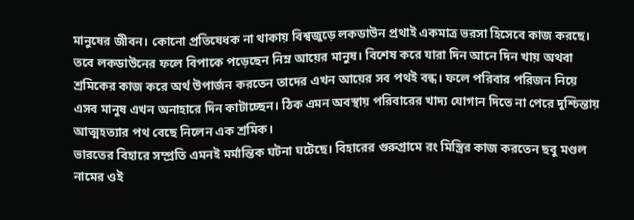মানুষের জীবন। কোনো প্রতিষেধক না থাকায় বিশ্বজুড়ে লকডাউন প্রথাই একমাত্র ভরসা হিসেবে কাজ করছে। তবে লকডাউনের ফলে বিপাকে পড়েছেন নিম্ন আয়ের মানুষ। বিশেষ করে যারা দিন আনে দিন খায় অথবা শ্রমিকের কাজ করে অর্থ উপার্জন করতেন তাদের এখন আয়ের সব পথই বন্ধ। ফলে পরিবার পরিজন নিয়ে এসব মানুষ এখন অনাহারে দিন কাটাচ্ছেন। ঠিক এমন অবস্থায় পরিবারের খাদ্য যোগান দিতে না পেরে দুশ্চিন্তায় আত্মহত্যার পথ বেছে নিলেন এক শ্রমিক।
ভারতের বিহারে সম্প্রতি এমনই মর্মান্তিক ঘটনা ঘটেছে। বিহারের গুরুগ্রামে রং মিস্ত্রির কাজ করতেন ছবু মণ্ডল নামের ওই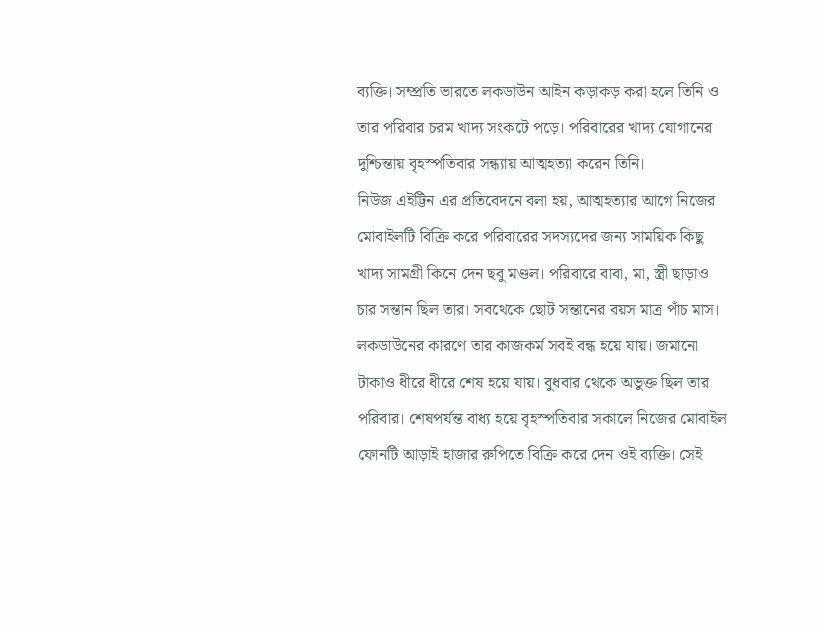ব্যক্তি। সম্প্রতি ভারতে লকডাউন আইন কড়াকড় করা হলে তিনি ও তার পরিবার চরম খাদ্য সংকটে পড়ে। পরিবারের খাদ্য যোগানের দুশ্চিন্তায় বৃহস্পতিবার সন্ধ্যায় আত্মহত্যা করেন তিনি।
নিউজ এইট্টিন এর প্রতিবেদনে বলা হয়, আত্মহত্যার আগে নিজের মোবাইলটি বিক্রি করে পরিবারের সদস্যদের জন্য সাময়িক কিছু খাদ্য সামগ্রী কিনে দেন ছবু মণ্ডল। পরিবারে বাবা, মা, স্ত্রী ছাড়াও চার সন্তান ছিল তার। সবথেকে ছোট সন্তানের বয়স মাত্র পাঁচ মাস। লকডাউনের কারণে তার কাজকর্ম সবই বন্ধ হয়ে যায়। জমানো টাকাও ধীরে ধীরে শেষ হয়ে যায়। বুধবার থেকে অভুক্ত ছিল তার পরিবার। শেষপর্যন্ত বাধ্য হয়ে বৃহস্পতিবার সকালে নিজের মোবাইল ফোনটি আড়াই হাজার রুপিতে বিক্রি করে দেন ওই ব্যক্তি। সেই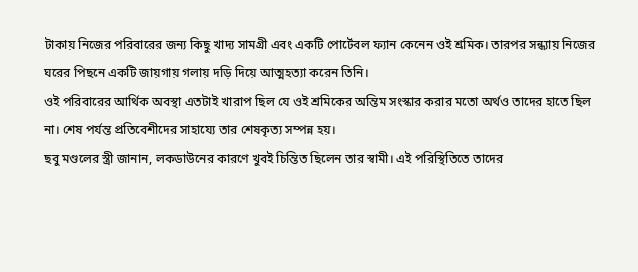টাকায় নিজের পরিবারের জন্য কিছু খাদ্য সামগ্রী এবং একটি পোর্টেবল ফ্যান কেনেন ওই শ্রমিক। তারপর সন্ধ্যায় নিজের ঘরের পিছনে একটি জায়গায় গলায় দড়ি দিয়ে আত্মহত্যা করেন তিনি।
ওই পরিবারের আর্থিক অবস্থা এতটাই খারাপ ছিল যে ওই শ্রমিকের অন্তিম সংস্কার করার মতো অর্থও তাদের হাতে ছিল না। শেষ পর্যন্ত প্রতিবেশীদের সাহায্যে তার শেষকৃত্য সম্পন্ন হয়।
ছবু মণ্ডলের স্ত্রী জানান, লকডাউনের কারণে খুবই চিন্তিত ছিলেন তার স্বামী। এই পরিস্থিতিতে তাদের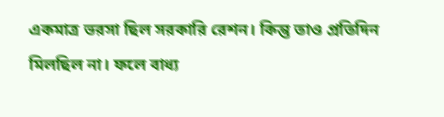একমাত্র ভরসা ছিল সরকারি রেশন। কিন্তু তাও প্রতিদিন মিলছিল না। ফলে বাধ্য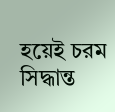হয়েই চরম সিদ্ধান্ত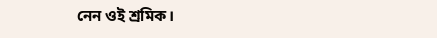নেন ওই শ্রমিক।